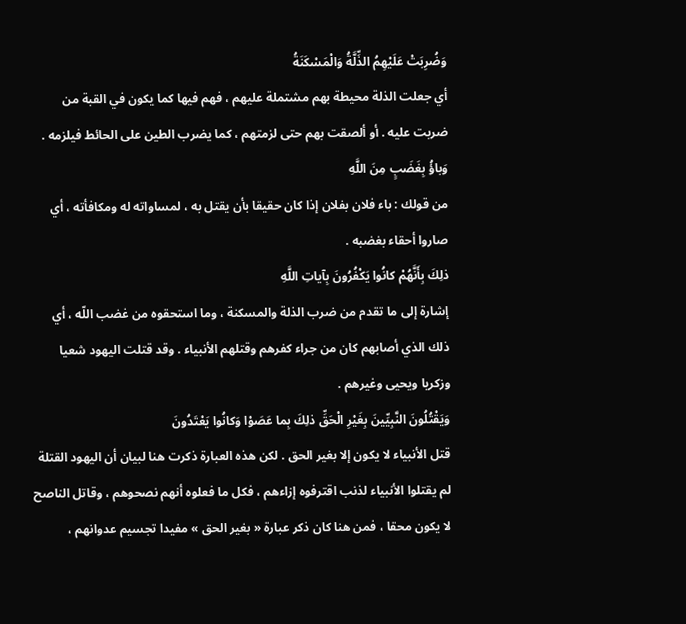وَضُرِبَتْ عَلَيْهِمُ الذِّلَّةُ وَالْمَسْكَنَةُ
أي جعلت الذلة محيطة بهم مشتملة عليهم ، فهم فيها كما يكون في القبة من ضربت عليه . أو ألصقت بهم حتى لزمتهم ، كما يضرب الطين على الحائط فيلزمه .
وَباؤُ بِغَضَبٍ مِنَ اللَّهِ
من قولك : باء فلان بفلان إذا كان حقيقا بأن يقتل به ، لمساواته له ومكافأته ، أي صاروا أحقاء بغضبه .
ذلِكَ بِأَنَّهُمْ كانُوا يَكْفُرُونَ بِآياتِ اللَّهِ
إشارة إلى ما تقدم من ضرب الذلة والمسكنة ، وما استحقوه من غضب اللّه ، أي ذلك الذي أصابهم كان من جراء كفرهم وقتلهم الأنبياء . وقد قتلت اليهود شعيا وزكريا ويحيى وغيرهم .
وَيَقْتُلُونَ النَّبِيِّينَ بِغَيْرِ الْحَقِّ ذلِكَ بِما عَصَوْا وَكانُوا يَعْتَدُونَ
قتل الأنبياء لا يكون إلا بغير الحق . لكن هذه العبارة ذكرت هنا لبيان أن اليهود القتلة لم يقتلوا الأنبياء لذنب اقترفوه إزاءهم ، فكل ما فعلوه أنهم نصحوهم ، وقاتل الناصح لا يكون محقا ، فمن هنا كان ذكر عبارة « بغير الحق » مفيدا تجسيم عدوانهم ،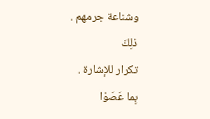وشناعة جرمهم .
ذلِكَ
تكرار للإشارة .
بِما عَصَوْا